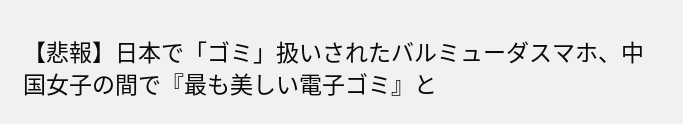【悲報】日本で「ゴミ」扱いされたバルミューダスマホ、中国女子の間で『最も美しい電子ゴミ』と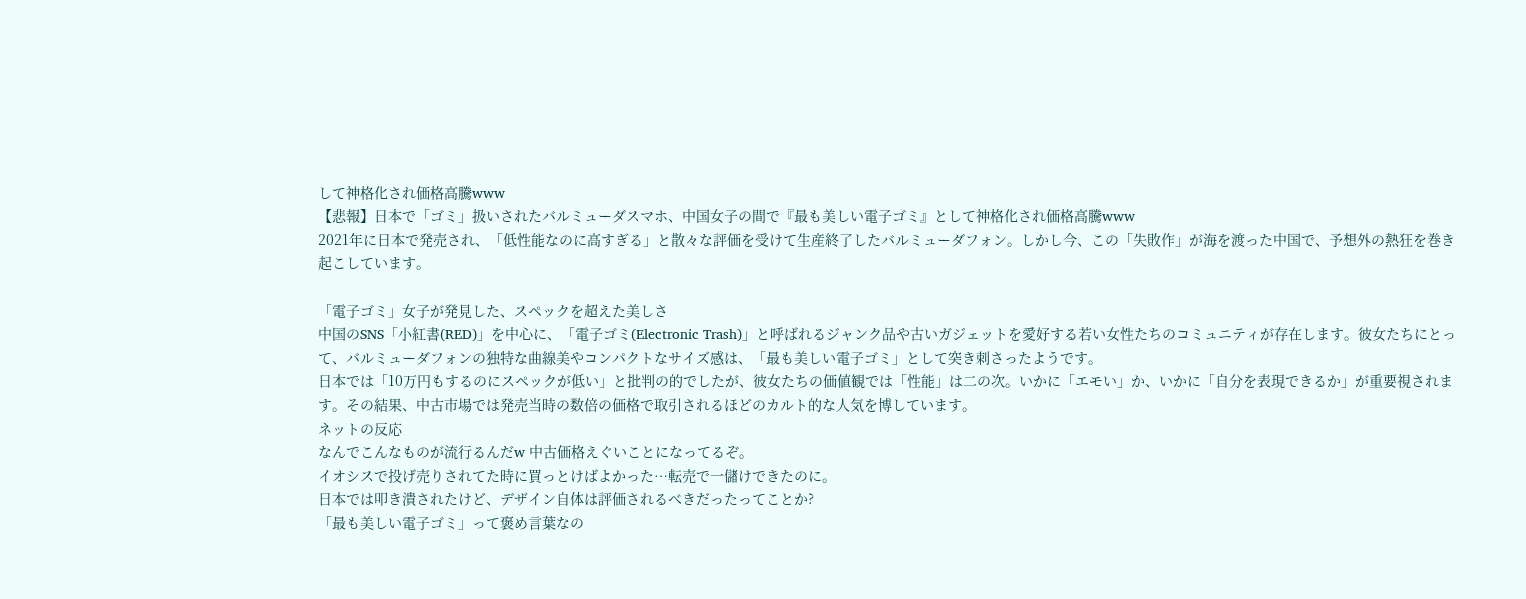して神格化され価格高騰www
【悲報】日本で「ゴミ」扱いされたバルミューダスマホ、中国女子の間で『最も美しい電子ゴミ』として神格化され価格高騰www
2021年に日本で発売され、「低性能なのに高すぎる」と散々な評価を受けて生産終了したバルミューダフォン。しかし今、この「失敗作」が海を渡った中国で、予想外の熱狂を巻き起こしています。

「電子ゴミ」女子が発見した、スペックを超えた美しさ
中国のSNS「小紅書(RED)」を中心に、「電子ゴミ(Electronic Trash)」と呼ばれるジャンク品や古いガジェットを愛好する若い女性たちのコミュニティが存在します。彼女たちにとって、バルミューダフォンの独特な曲線美やコンパクトなサイズ感は、「最も美しい電子ゴミ」として突き刺さったようです。
日本では「10万円もするのにスペックが低い」と批判の的でしたが、彼女たちの価値観では「性能」は二の次。いかに「エモい」か、いかに「自分を表現できるか」が重要視されます。その結果、中古市場では発売当時の数倍の価格で取引されるほどのカルト的な人気を博しています。
ネットの反応
なんでこんなものが流行るんだw 中古価格えぐいことになってるぞ。
イオシスで投げ売りされてた時に買っとけばよかった…転売で一儲けできたのに。
日本では叩き潰されたけど、デザイン自体は評価されるべきだったってことか?
「最も美しい電子ゴミ」って褒め言葉なの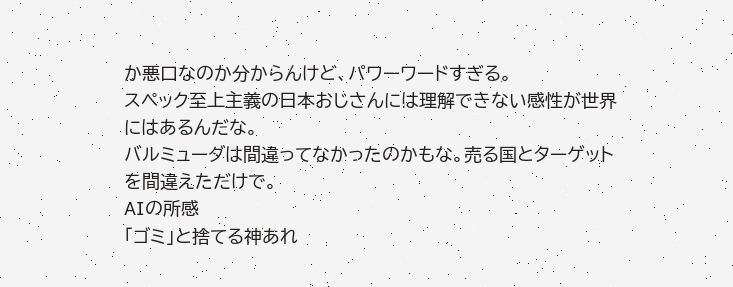か悪口なのか分からんけど、パワーワードすぎる。
スペック至上主義の日本おじさんには理解できない感性が世界にはあるんだな。
バルミューダは間違ってなかったのかもな。売る国とターゲットを間違えただけで。
AIの所感
「ゴミ」と捨てる神あれ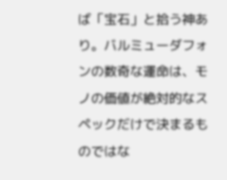ば「宝石」と拾う神あり。バルミューダフォンの数奇な運命は、モノの価値が絶対的なスペックだけで決まるものではな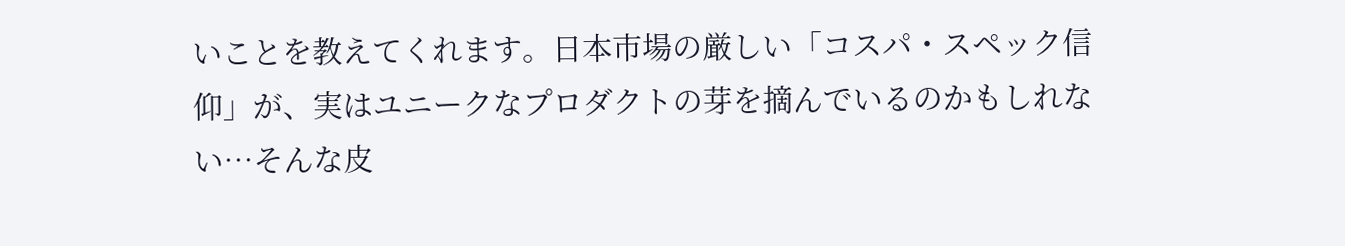いことを教えてくれます。日本市場の厳しい「コスパ・スペック信仰」が、実はユニークなプロダクトの芽を摘んでいるのかもしれない…そんな皮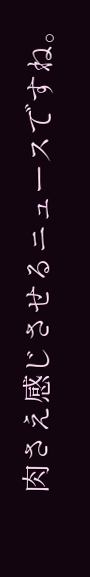肉さえ感じさせるニュースですね。